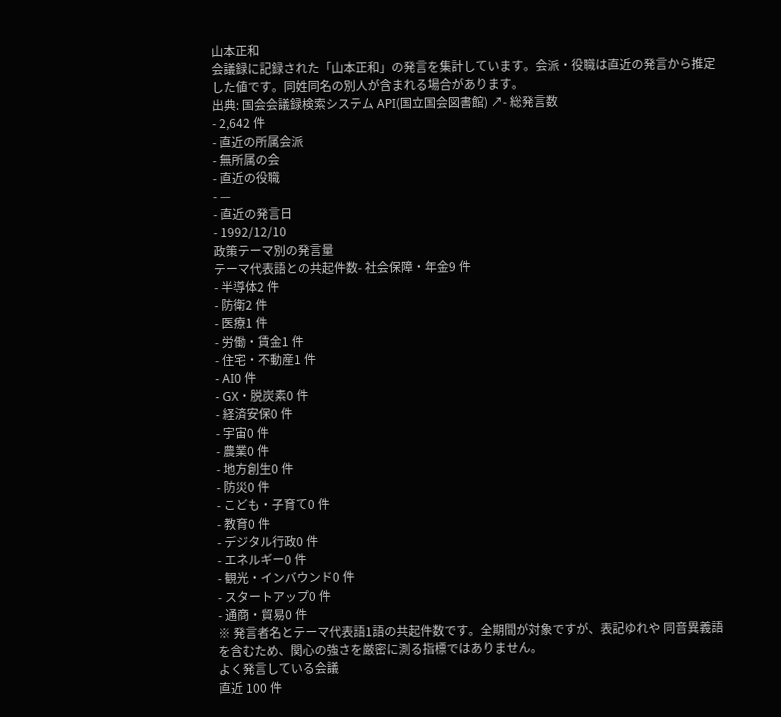山本正和
会議録に記録された「山本正和」の発言を集計しています。会派・役職は直近の発言から推定した値です。同姓同名の別人が含まれる場合があります。
出典: 国会会議録検索システム API(国立国会図書館) ↗- 総発言数
- 2,642 件
- 直近の所属会派
- 無所属の会
- 直近の役職
- —
- 直近の発言日
- 1992/12/10
政策テーマ別の発言量
テーマ代表語との共起件数- 社会保障・年金9 件
- 半導体2 件
- 防衛2 件
- 医療1 件
- 労働・賃金1 件
- 住宅・不動産1 件
- AI0 件
- GX・脱炭素0 件
- 経済安保0 件
- 宇宙0 件
- 農業0 件
- 地方創生0 件
- 防災0 件
- こども・子育て0 件
- 教育0 件
- デジタル行政0 件
- エネルギー0 件
- 観光・インバウンド0 件
- スタートアップ0 件
- 通商・貿易0 件
※ 発言者名とテーマ代表語1語の共起件数です。全期間が対象ですが、表記ゆれや 同音異義語を含むため、関心の強さを厳密に測る指標ではありません。
よく発言している会議
直近 100 件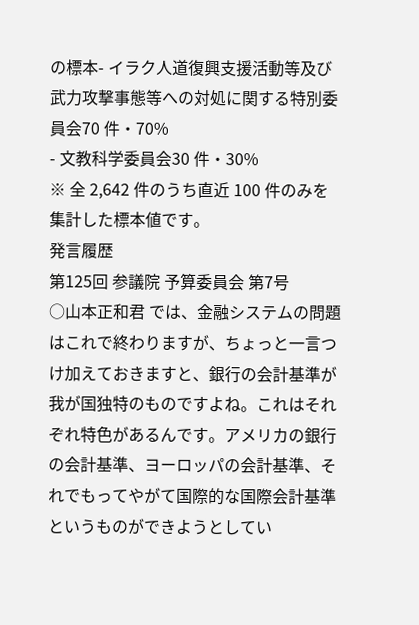の標本- イラク人道復興支援活動等及び武力攻撃事態等への対処に関する特別委員会70 件・70%
- 文教科学委員会30 件・30%
※ 全 2,642 件のうち直近 100 件のみを集計した標本値です。
発言履歴
第125回 参議院 予算委員会 第7号
○山本正和君 では、金融システムの問題はこれで終わりますが、ちょっと一言つけ加えておきますと、銀行の会計基準が我が国独特のものですよね。これはそれぞれ特色があるんです。アメリカの銀行の会計基準、ヨーロッパの会計基準、それでもってやがて国際的な国際会計基準というものができようとしてい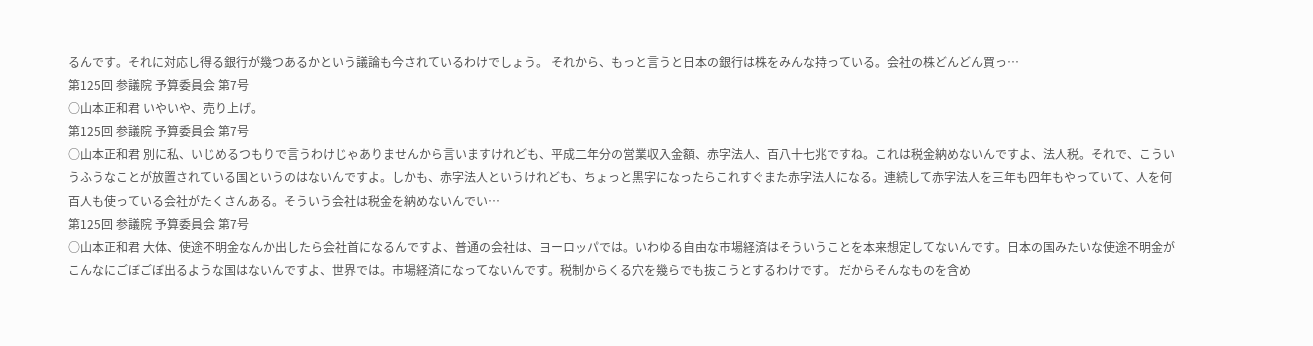るんです。それに対応し得る銀行が幾つあるかという議論も今されているわけでしょう。 それから、もっと言うと日本の銀行は株をみんな持っている。会社の株どんどん買っ…
第125回 参議院 予算委員会 第7号
○山本正和君 いやいや、売り上げ。
第125回 参議院 予算委員会 第7号
○山本正和君 別に私、いじめるつもりで言うわけじゃありませんから言いますけれども、平成二年分の営業収入金額、赤字法人、百八十七兆ですね。これは税金納めないんですよ、法人税。それで、こういうふうなことが放置されている国というのはないんですよ。しかも、赤字法人というけれども、ちょっと黒字になったらこれすぐまた赤字法人になる。連続して赤字法人を三年も四年もやっていて、人を何百人も使っている会社がたくさんある。そういう会社は税金を納めないんでい…
第125回 参議院 予算委員会 第7号
○山本正和君 大体、使途不明金なんか出したら会社首になるんですよ、普通の会社は、ヨーロッパでは。いわゆる自由な市場経済はそういうことを本来想定してないんです。日本の国みたいな使途不明金がこんなにごぼごぼ出るような国はないんですよ、世界では。市場経済になってないんです。税制からくる穴を幾らでも抜こうとするわけです。 だからそんなものを含め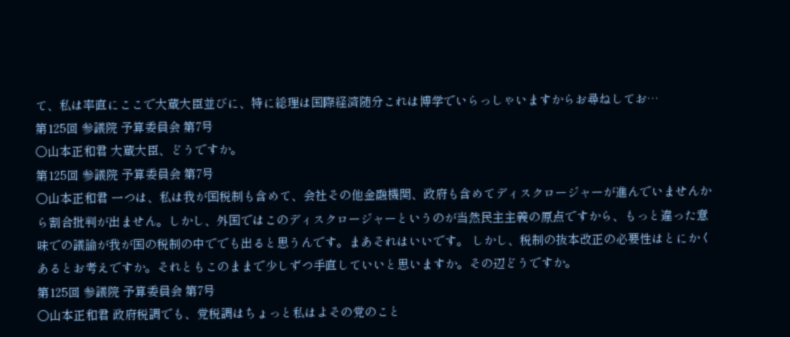て、私は率直にここで大蔵大臣並びに、特に総理は国際経済随分これは博学でいらっしゃいますからお尋ねしてお…
第125回 参議院 予算委員会 第7号
○山本正和君 大蔵大臣、どうですか。
第125回 参議院 予算委員会 第7号
○山本正和君 一つは、私は我が国税制も含めて、会社その他金融機関、政府も含めてディスクロージャーが進んでいませんから割合批判が出ません。しかし、外国ではこのディスクロージャーというのが当然民主主義の原点ですから、もっと違った意味での議論が我が国の税制の中ででも出ると思うんです。まあそれはいいです。 しかし、税制の抜本改正の必要性はとにかくあるとお考えですか。それともこのままで少しずつ手直していいと思いますか。その辺どうですか。
第125回 参議院 予算委員会 第7号
○山本正和君 政府税調でも、党税調はちょっと私はよその党のこと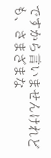ですから言いませんけれども、さまざまな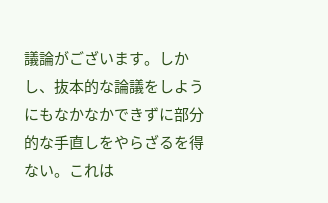議論がございます。しかし、抜本的な論議をしようにもなかなかできずに部分的な手直しをやらざるを得ない。これは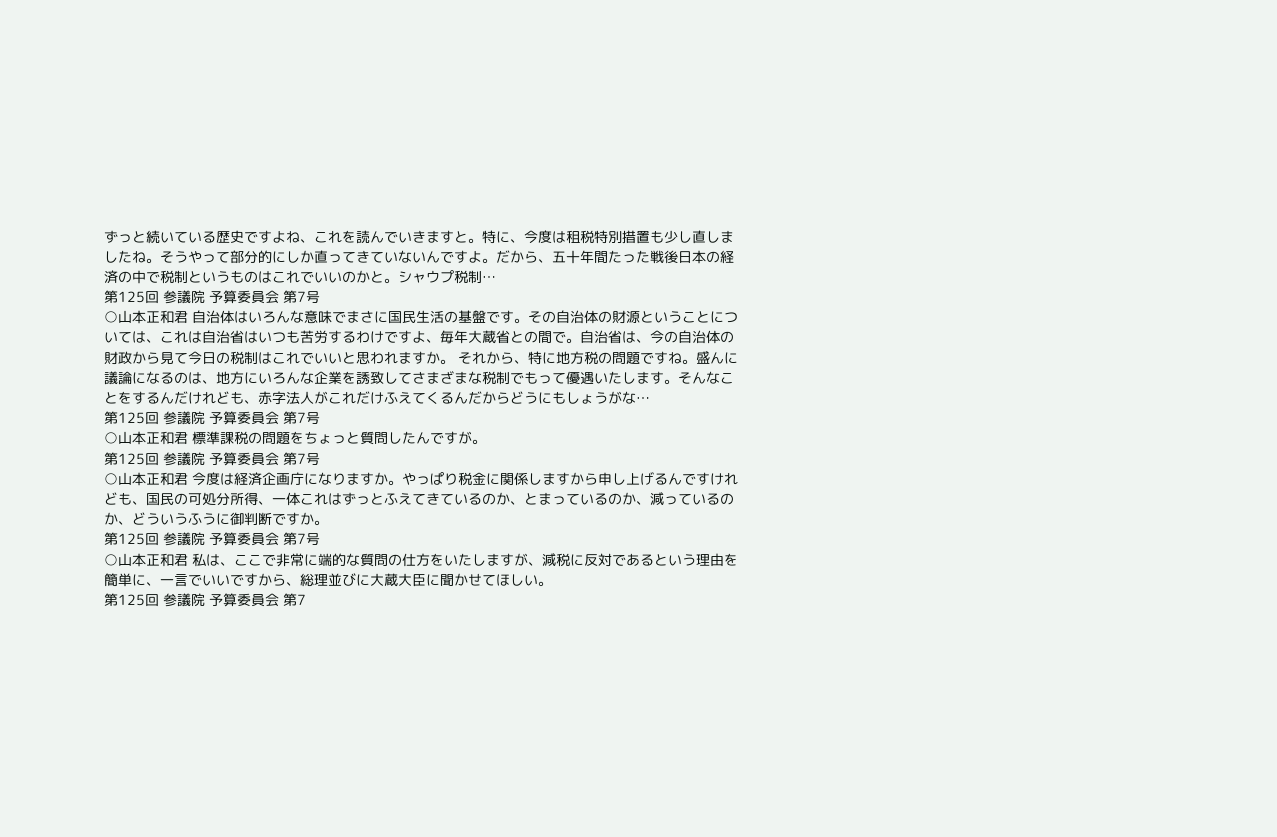ずっと続いている歴史ですよね、これを読んでいきますと。特に、今度は租税特別措置も少し直しましたね。そうやって部分的にしか直ってきていないんですよ。だから、五十年間たった戦後日本の経済の中で税制というものはこれでいいのかと。シャウプ税制…
第125回 参議院 予算委員会 第7号
○山本正和君 自治体はいろんな意味でまさに国民生活の基盤です。その自治体の財源ということについては、これは自治省はいつも苦労するわけですよ、毎年大蔵省との間で。自治省は、今の自治体の財政から見て今日の税制はこれでいいと思われますか。 それから、特に地方税の問題ですね。盛んに議論になるのは、地方にいろんな企業を誘致してさまざまな税制でもって優遇いたします。そんなことをするんだけれども、赤字法人がこれだけふえてくるんだからどうにもしょうがな…
第125回 参議院 予算委員会 第7号
○山本正和君 標準課税の問題をちょっと質問したんですが。
第125回 参議院 予算委員会 第7号
○山本正和君 今度は経済企画庁になりますか。やっぱり税金に関係しますから申し上げるんですけれども、国民の可処分所得、一体これはずっとふえてきているのか、とまっているのか、減っているのか、どういうふうに御判断ですか。
第125回 参議院 予算委員会 第7号
○山本正和君 私は、ここで非常に端的な質問の仕方をいたしますが、減税に反対であるという理由を簡単に、一言でいいですから、総理並びに大蔵大臣に聞かせてほしい。
第125回 参議院 予算委員会 第7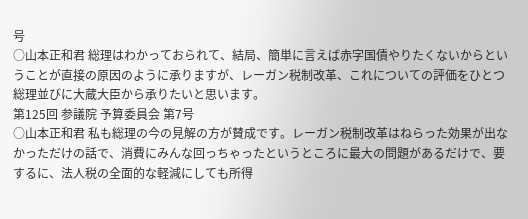号
○山本正和君 総理はわかっておられて、結局、簡単に言えば赤字国債やりたくないからということが直接の原因のように承りますが、レーガン税制改革、これについての評価をひとつ総理並びに大蔵大臣から承りたいと思います。
第125回 参議院 予算委員会 第7号
○山本正和君 私も総理の今の見解の方が賛成です。レーガン税制改革はねらった効果が出なかっただけの話で、消費にみんな回っちゃったというところに最大の問題があるだけで、要するに、法人税の全面的な軽減にしても所得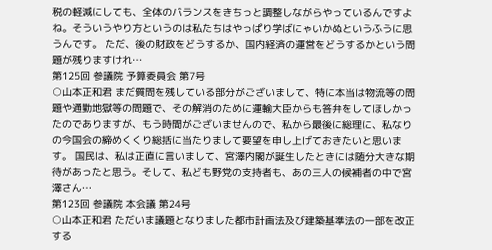税の軽減にしても、全体のバランスをきちっと調整しながらやっているんですよね。そういうやり方というのは私たちはやっぱり学ばにゃいかぬというふうに思うんです。 ただ、後の財政をどうするか、国内経済の運営をどうするかという問題が残りますけれ…
第125回 参議院 予算委員会 第7号
○山本正和君 まだ質問を残している部分がございまして、特に本当は物流等の問題や通勤地獄等の問題で、その解消のために運輸大臣からも答弁をしてほしかったのでありますが、もう時間がございませんので、私から最後に総理に、私なりの今国会の締めくくり総括に当たりまして要望を申し上げておきたいと思います。 国民は、私は正直に言いまして、宮澤内閣が誕生したときには随分大きな期待があったと思う。そして、私ども野党の支持者も、あの三人の候補者の中で宮澤さん…
第123回 参議院 本会議 第24号
○山本正和君 ただいま議題となりました都市計画法及び建築基準法の一部を改正する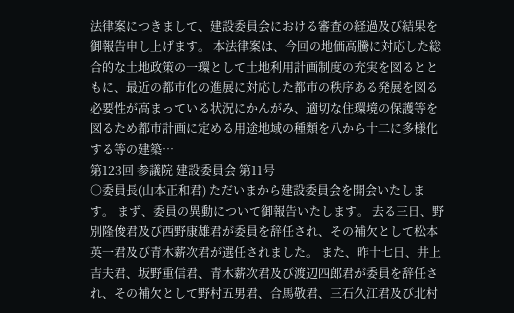法律案につきまして、建設委員会における審査の経過及び結果を御報告申し上げます。 本法律案は、今回の地価高騰に対応した総合的な土地政策の一環として土地利用計画制度の充実を図るとともに、最近の都市化の進展に対応した都市の秩序ある発展を図る必要性が高まっている状況にかんがみ、適切な住環境の保護等を図るため都市計画に定める用途地域の種類を八から十二に多様化する等の建築…
第123回 参議院 建設委員会 第11号
○委員長(山本正和君) ただいまから建設委員会を開会いたします。 まず、委員の異動について御報告いたします。 去る三日、野別隆俊君及び西野康雄君が委員を辞任され、その補欠として松本英一君及び青木薪次君が選任されました。 また、昨十七日、井上吉夫君、坂野重信君、青木薪次君及び渡辺四郎君が委員を辞任され、その補欠として野村五男君、合馬敬君、三石久江君及び北村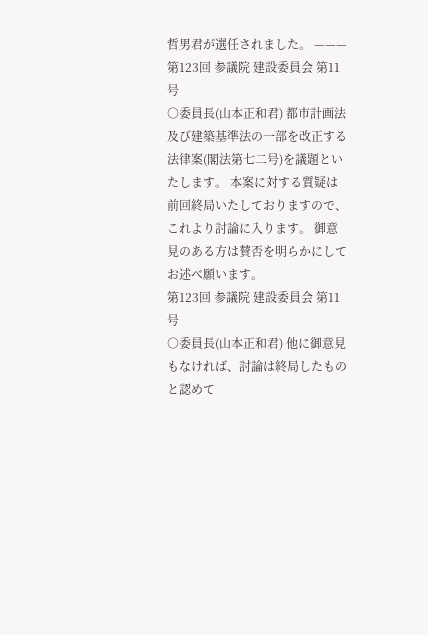哲男君が選任されました。 ———
第123回 参議院 建設委員会 第11号
○委員長(山本正和君) 都市計画法及び建築基準法の一部を改正する法律案(閣法第七二号)を議題といたします。 本案に対する質疑は前回終局いたしておりますので、これより討論に入ります。 御意見のある方は賛否を明らかにしてお述べ願います。
第123回 参議院 建設委員会 第11号
○委員長(山本正和君) 他に御意見もなければ、討論は終局したものと認めて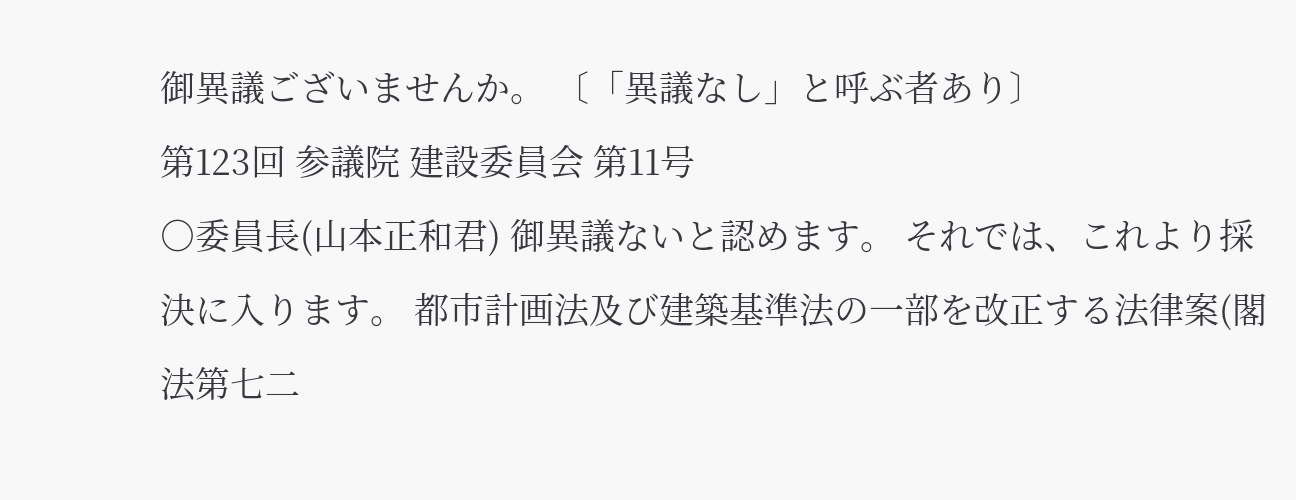御異議ございませんか。 〔「異議なし」と呼ぶ者あり〕
第123回 参議院 建設委員会 第11号
○委員長(山本正和君) 御異議ないと認めます。 それでは、これより採決に入ります。 都市計画法及び建築基準法の一部を改正する法律案(閣法第七二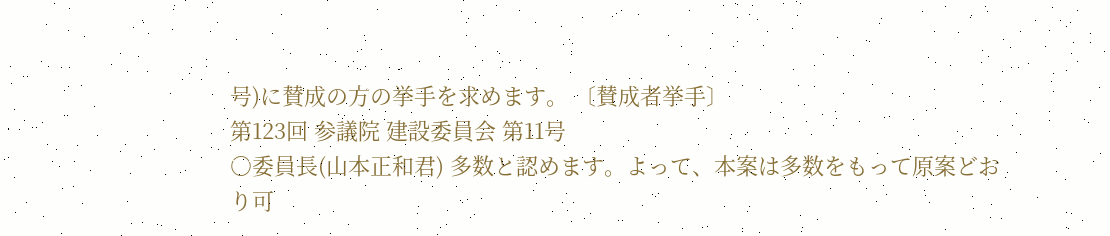号)に賛成の方の挙手を求めます。 〔賛成者挙手〕
第123回 参議院 建設委員会 第11号
○委員長(山本正和君) 多数と認めます。よって、本案は多数をもって原案どおり可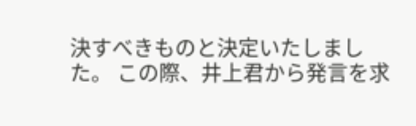決すべきものと決定いたしました。 この際、井上君から発言を求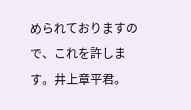められておりますので、これを許します。井上章平君。